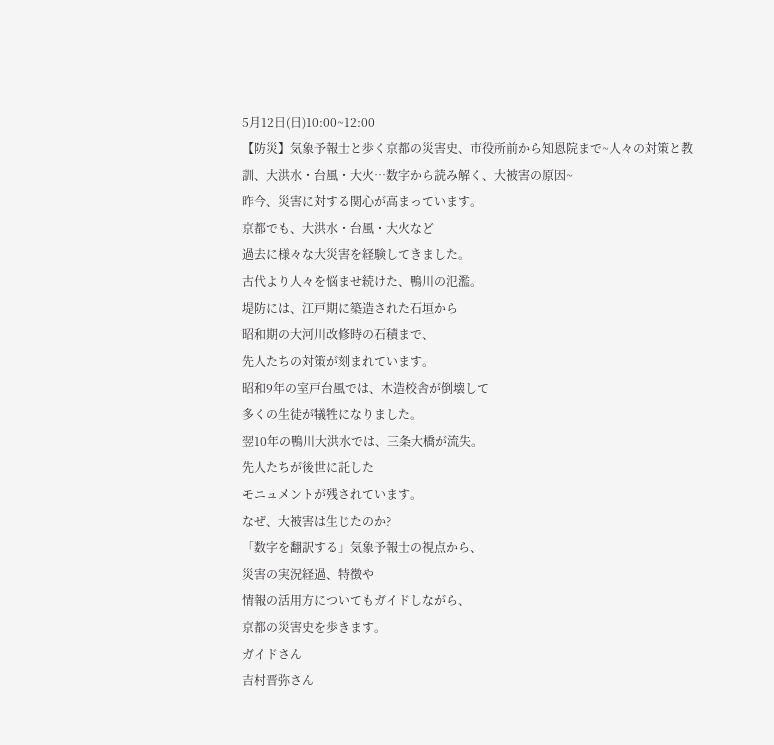5月12日(日)10:00~12:00
【防災】気象予報士と歩く京都の災害史、市役所前から知恩院まで~人々の対策と教訓、大洪水・台風・大火…数字から読み解く、大被害の原因~
昨今、災害に対する関心が高まっています。
京都でも、大洪水・台風・大火など
過去に様々な大災害を経験してきました。
古代より人々を悩ませ続けた、鴨川の氾濫。
堤防には、江戸期に築造された石垣から
昭和期の大河川改修時の石積まで、
先人たちの対策が刻まれています。
昭和9年の室戸台風では、木造校舎が倒壊して
多くの生徒が犠牲になりました。
翌10年の鴨川大洪水では、三条大橋が流失。
先人たちが後世に託した
モニュメントが残されています。
なぜ、大被害は生じたのか?
「数字を翻訳する」気象予報士の視点から、
災害の実況経過、特徴や
情報の活用方についてもガイドしながら、
京都の災害史を歩きます。
ガイドさん
吉村晋弥さん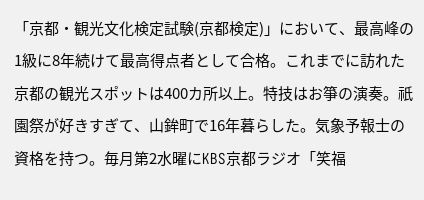「京都・観光文化検定試験(京都検定)」において、最高峰の1級に8年続けて最高得点者として合格。これまでに訪れた京都の観光スポットは400カ所以上。特技はお箏の演奏。祇園祭が好きすぎて、山鉾町で16年暮らした。気象予報士の資格を持つ。毎月第2水曜にKBS京都ラジオ「笑福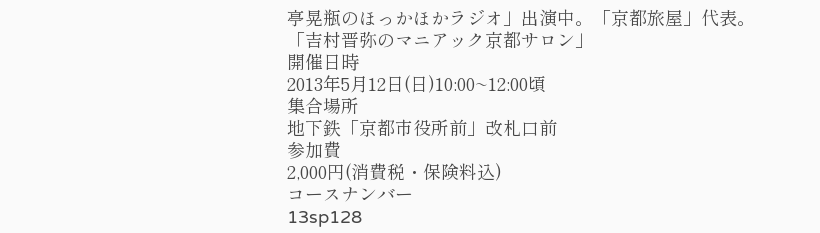亭晃瓶のほっかほかラジオ」出演中。「京都旅屋」代表。
「吉村晋弥のマニアック京都サロン」
開催日時
2013年5月12日(日)10:00~12:00頃
集合場所
地下鉄「京都市役所前」改札口前
参加費
2,000円(消費税・保険料込)
コースナンバー
13sp128